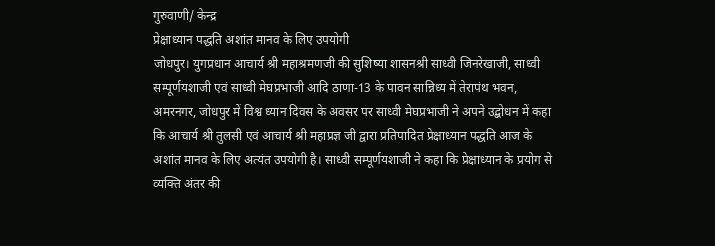गुरुवाणी/ केन्द्र
प्रेक्षाध्यान पद्धति अशांत मानव के लिए उपयोगी
जोधपुर। युगप्रधान आचार्य श्री महाश्रमणजी की सुशिष्या शासनश्री साध्वी जिनरेखाजी, साध्वी सम्पूर्णयशाजी एवं साध्वी मेघप्रभाजी आदि ठाणा-13 के पावन सान्निध्य में तेरापंथ भवन, अमरनगर, जोधपुर में विश्व ध्यान दिवस के अवसर पर साध्वी मेघप्रभाजी ने अपने उद्बोधन में कहा कि आचार्य श्री तुलसी एवं आचार्य श्री महाप्रज्ञ जी द्वारा प्रतिपादित प्रेक्षाध्यान पद्धति आज के अशांत मानव के लिए अत्यंत उपयोगी है। साध्वी सम्पूर्णयशाजी ने कहा कि प्रेक्षाध्यान के प्रयोग से व्यक्ति अंतर की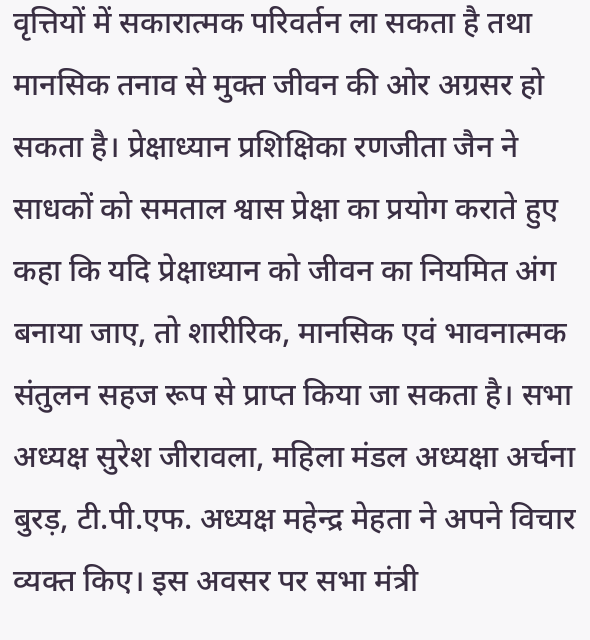वृत्तियों में सकारात्मक परिवर्तन ला सकता है तथा मानसिक तनाव से मुक्त जीवन की ओर अग्रसर हो सकता है। प्रेक्षाध्यान प्रशिक्षिका रणजीता जैन ने साधकों को समताल श्वास प्रेक्षा का प्रयोग कराते हुए कहा कि यदि प्रेक्षाध्यान को जीवन का नियमित अंग बनाया जाए, तो शारीरिक, मानसिक एवं भावनात्मक संतुलन सहज रूप से प्राप्त किया जा सकता है। सभा अध्यक्ष सुरेश जीरावला, महिला मंडल अध्यक्षा अर्चना बुरड़, टी.पी.एफ. अध्यक्ष महेन्द्र मेहता ने अपने विचार व्यक्त किए। इस अवसर पर सभा मंत्री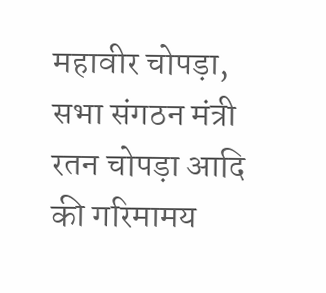महावीर चोपड़ा, सभा संगठन मंत्री रतन चोपड़ा आदि की गरिमामय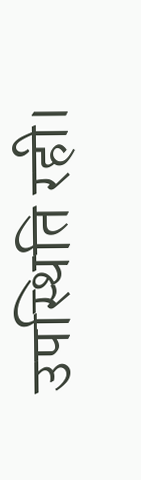उपस्थिति रही।